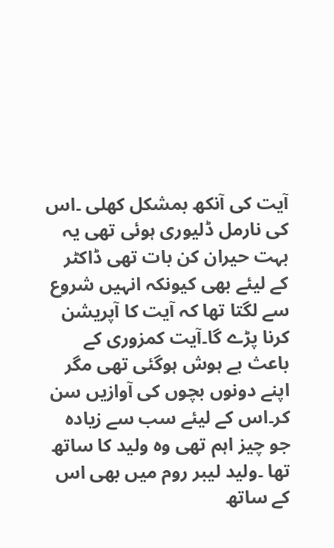آیت کی آنکھ بمشکل کھلی ۔اس کی نارمل ڈلیوری ہوئی تھی یہ بہت حیران کن بات تھی ڈاکٹر کے لیئے بھی کیونکہ انہیں شروع سے لگتا تھا کہ آیت کا آپریشن کرنا پڑے گا۔آیت کمزوری کے باعث بے ہوش ہوگئی تھی مگر اپنے دونوں بچوں کی آوازیں سن کر۔اس کے لیئے سب سے زیادہ جو چیز اہم تھی وہ ولید کا ساتھ تھا ۔ولید لیبر روم میں بھی اس کے ساتھ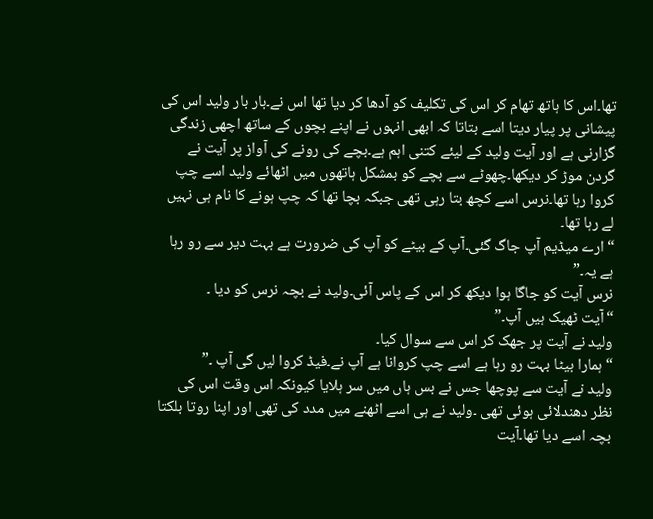تھا۔اس کا ہاتھ تھام کر اس کی تکلیف کو آدھا کر دیا تھا اس نے۔بار بار ولید اس کی پیشانی پر پیار دیتا اسے بتاتا کہ ابھی انہوں نے اپنے بچوں کے ساتھ اچھی زندگی گزارنی ہے اور آیت ولید کے لیئے کتنی اہم ہے۔بچے کی رونے کی آواز پر آیت نے گردن موڑ کر دیکھا۔چھوٹے سے بچے کو بمشکل ہاتھوں میں اٹھائے ولید اسے چپ کروا رہا تھا۔نرس اسے کچھ بتا رہی تھی جبکہ بچا تھا کہ چپ ہونے کا نام ہی نہیں لے رہا تھا۔
“ارے میڈیم آپ جاگ گئی۔آپ کے بیٹے کو آپ کی ضرورت ہے بہت دیر سے رو رہا ہے یہ۔”
نرس آیت کو جاگا ہوا دیکھ کر اس کے پاس آئی۔ولید نے بچہ نرس کو دیا ۔
“آیت ٹھیک ہیں آپ۔”
ولید نے آیت پر جھک کر اس سے سوال کیا۔
“ہمارا بیٹا بہت رو رہا ہے اسے چپ کروانا ہے آپ نے۔فیڈ کروا لیں گی آپ ۔”
ولید نے آیت سے پوچھا جس نے بس ہاں میں سر ہلایا کیونکہ اس وقت اس کی نظر دھندلائی ہوئی تھی ۔ولید نے ہی اسے اٹھنے میں مدد کی تھی اور اپنا روتا بلکتا بچہ اسے دیا تھا۔آیت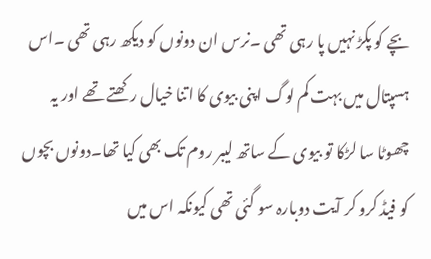بچے کو پکڑ نہیں پا رہی تھی ۔نرس ان دونوں کو دیکھ رہی تھی ۔اس ہسپتال میں بہت کم لوگ اپنی بیوی کا اتنا خیال رکھتے تھے اور یہ چھوٹا سا لڑکا تو بیوی کے ساتھ لیبر روم تک بھی کیا تھا۔دونوں بچوں کو فیڈ کرو کر آیت دوبارہ سو گئی تھی کیونکہ اس میں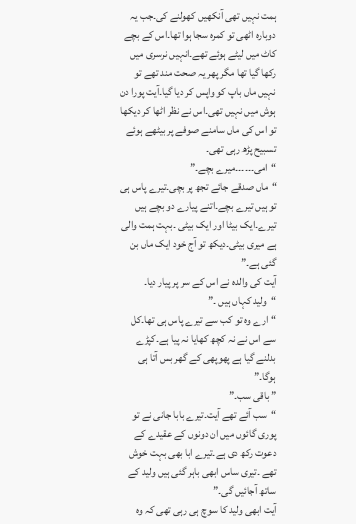ہمت نہیں تھی آنکھیں کھولنے کی۔جب یہ دوبارہ اٹھی تو کمرہ سجا ہوا تھا۔اس کے بچے کاٹ میں لیٹے ہوئے تھے۔انہیں نرسری میں رکھا گیا تھا مگر پھر یہ صحت مند تھے تو نہیں ماں باپ کو واپس کر دیا گیا۔آیت پورا دن ہوش میں نہیں تھی۔اس نے نظر اٹھا کر دیکھا تو اس کی ماں سامنے صوفے پر بیٹھے ہوئے تسبیح پڑھ رہی تھی۔
“امی۔۔۔۔۔۔میرے بچے۔”
“ماں صدقے جائے تجھ پر بچی۔تیرے پاس ہی تو ہیں تیرے بچے۔اتنے پیارے دو بچے ہیں تیرے۔ایک بیٹا اور ایک بیٹی ۔بہت ہمت والی ہے میری بیٹی۔دیکھ تو آج خود ایک ماں بن گئی ہے۔”
آیت کی والدہ نے اس کے سر پر پیار دیا۔
“ولید کہاں ہیں ۔”
“ارے وہ تو کب سے تیرے پاس ہی تھا۔کل سے اس نے نہ کچھ کھایا نہ پیا ہے۔کپڑے بدلنے گیا ہے پھوپھی کے گھر بس آتا ہی ہوگا۔”
” باقی سب۔”
“سب آئے تھے آیت۔تیرے بابا جانی نے تو پوری گائوں میں ان دونوں کے عقیدے کے دعوت رکھ دی ہے۔تیرے ابا بھی بہت خوش تھے ۔تیری ساس ابھی باہر گئی ہیں ولید کے ساتھ آجائیں گی۔”
آیت ابھی ولید کا سوچ ہی رہی تھی کہ وہ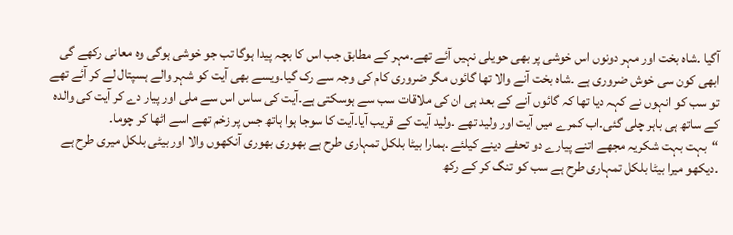آگیا ۔شاہ بخت اور مہر دونوں اس خوشی پر بھی حویلی نہیں آئے تھے۔مہر کے مطابق جب اس کا بچہ پیدا ہوگا تب جو خوشی ہوگی وہ معانی رکھے گی ابھی کون سی خوش ضروری ہے ۔شاہ بخت آنے والا تھا گائوں مگر ضروری کام کی وجہ سے رک گیا۔ویسے بھی آیت کو شہر والے ہسپتال لے کر آئے تھے تو سب کو انہوں نے کہہ دیا تھا کہ گائوں آنے کے بعد ہی ان کی ملاقات سب سے ہوسکتی ہے۔آیت کی ساس اس سے ملی اور پیار دے کر آیت کی والدہ کے ساتھ ہی باہر چلی گئی۔اب کمرے میں آیت اور ولید تھے ۔ولید آیت کے قریب آیا۔آیت کا سوجا ہوا ہاتھ جس پر زخم تھے اسے اٹھا کر چوما۔
“بہت بہت شکریہ مجھے اتنے پیارے دو تحفے دینے کیلئے ۔ہمارا بیٹا بلکل تمہاری طرح ہے بھوری بھوری آنکھوں والا اور بیٹی بلکل میری طرح ہے ۔دیکھو میرا بیٹا بلکل تمہاری طرح ہے سب کو تنگ کر کے رکھ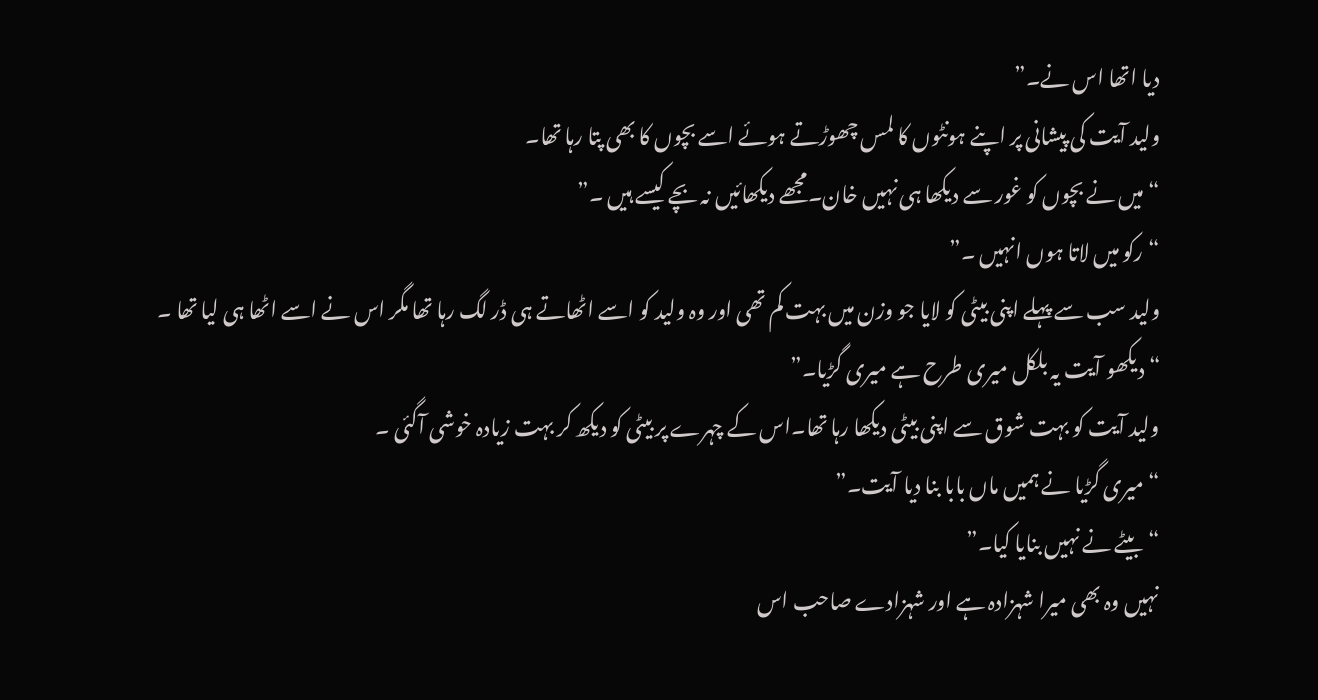دیا اتھا اس نے۔”
ولید آیت کی پیشانی پر اپنے ہونٹوں کا لمس چھوڑتے ہوئے اسے بچوں کا بھی پتا رہا تھا۔
“میں نے بچوں کو غور سے دیکھا ہی نہیں خان۔مجھے دیکھائیں نہ بچے کیسے ہیں ۔”
“رکو میں لاتا ہوں انہیں ۔”
ولید سب سے پہلے اپنی بیٹی کو لایا جو وزن میں بہت کم تھی اور وہ ولید کو اسے اٹھاتے ہی ڈر لگ رہا تھا مگر اس نے اسے اٹھا ہی لیا تھا ۔
“دیکھو آیت یہ بلکل میری طرح ہے میری گڑیا۔”
ولید آیت کو بہت شوق سے اپنی بیٹی دیکھا رہا تھا۔اس کے چہرے پر بیٹی کو دیکھ کر بہت زیادہ خوشی آگئی ۔
“میری گڑیا نے ہمیں ماں بابا بنا دیا آیت۔”
“بیٹے نے نہیں بنایا کیا۔”
نہیں وہ بھی میرا شہزادہ ہے اور شہزادے صاحب اس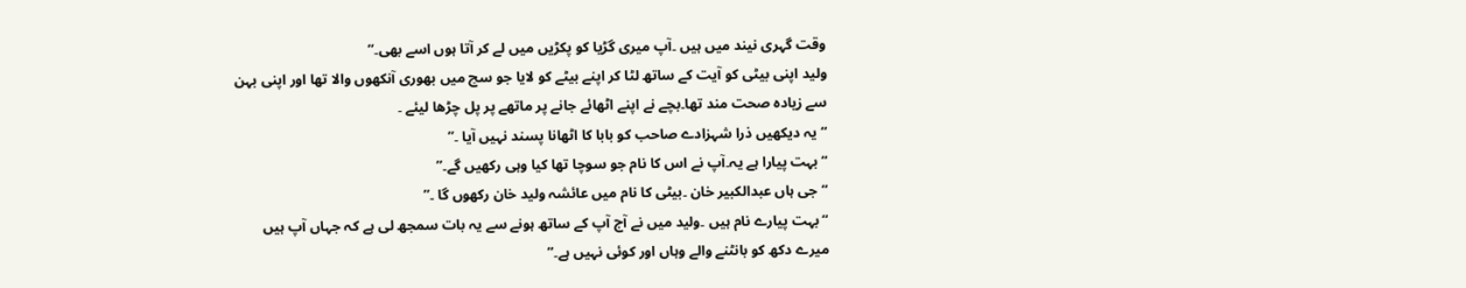وقت گہری نیند میں ہیں ۔آپ میری گڑیا کو پکڑیں میں لے کر آتا ہوں اسے بھی۔”
ولید اپنی بیٹی کو آیت کے ساتھ لٹا کر اپنے بیٹے کو لایا جو سچ میں بھوری آنکھوں والا تھا اور اپنی بہن سے زیادہ صحت مند تھا۔بچے نے اپنے اٹھائے جانے پر ماتھے پر پل چڑھا لیئے ۔
“یہ دیکھیں ذرا شہزادے صاحب کو بابا کا اٹھانا پسند نہیں آیا ۔”
“بہت پیارا ہے یہ۔آپ نے اس کا نام جو سوچا تھا کیا وہی رکھیں گے۔”
“جی ہاں عبدالکبیر خان ۔بیٹی کا نام میں عائشہ ولید خان رکھوں گا ۔”
“بہت پیارے نام ہیں ۔ولید میں نے آج آپ کے ساتھ ہونے سے یہ بات سمجھ لی ہے کہ جہاں آپ ہیں میرے دکھ کو بانٹنے والے وہاں اور کوئی نہیں ہے۔”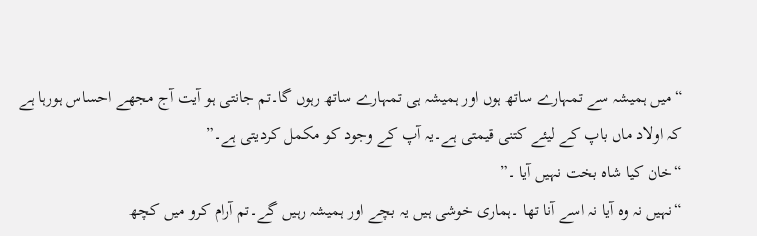“میں ہمیشہ سے تمہارے ساتھ ہوں اور ہمیشہ ہی تمہارے ساتھ رہوں گا۔تم جانتی ہو آیت آج مجھے احساس ہورہا ہے کہ اولاد ماں باپ کے لیئے کتنی قیمتی ہے۔یہ آپ کے وجود کو مکمل کردیتی ہے۔”
“خان کیا شاہ بخت نہیں آیا ۔”
“نہیں نہ وہ آیا نہ اسے آنا تھا ۔ہماری خوشی ہیں یہ بچے اور ہمیشہ رہیں گے۔تم آرام کرو میں کچھ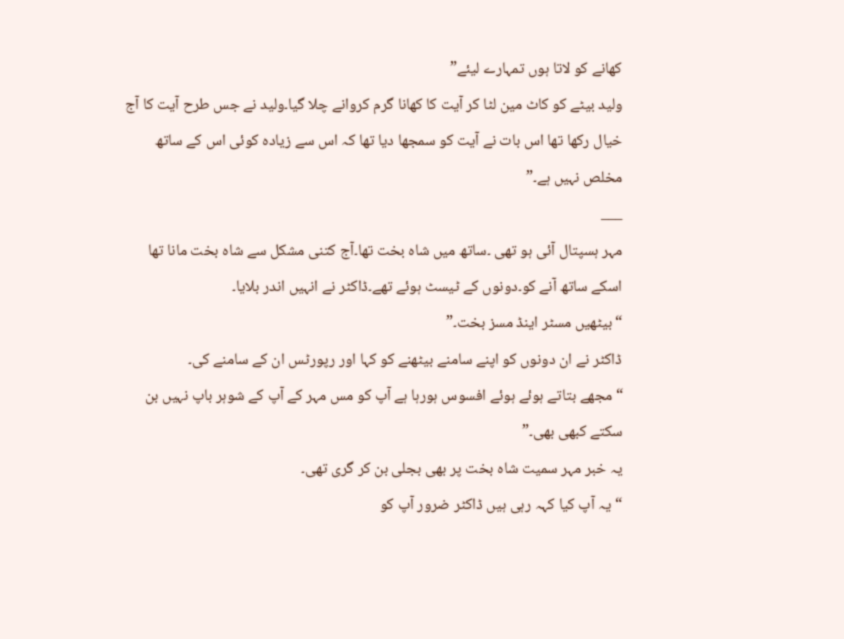کھانے کو لاتا ہوں تمہارے لیئے”
ولید بیٹے کو کاٹ مین لٹا کر آیت کا کھانا گرم کروانے چلا گیا۔ولید نے جس طرح آیت کا آج خیال رکھا تھا اس بات نے آیت کو سمجھا دیا تھا کہ اس سے زیادہ کوئی اس کے ساتھ مخلص نہیں ہے۔”
___
مہر ہسپتال آئی ہو تھی ۔ساتھ میں شاہ بخت تھا۔آج کتنی مشکل سے شاہ بخت مانا تھا اسکے ساتھ آنے کو۔دونوں کے ٹیسٹ ہوئے تھے۔ڈاکٹر نے انہیں اندر بلایا۔
“بیٹھیں مسٹر اینڈ مسز بخت۔”
ڈاکٹر نے ان دونوں کو اپنے سامنے بیٹھنے کو کہا اور رپورٹس ان کے سامنے کی۔
“مجھے بتاتے ہوئے ہوئے افسوس ہورہا ہے آپ کو مس مہر کے آپ کے شوہر باپ نہیں بن سکتے کبھی بھی۔”
یہ خبر مہر سمیت شاہ بخت پر بھی بجلی بن کر گری تھی۔
“یہ آپ کیا کہہ رہی ہیں ڈاکٹر ضرور آپ کو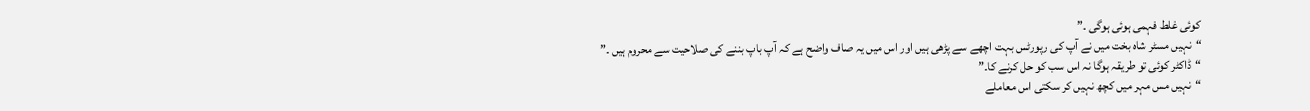کوئی غلط فہمی ہوئی ہوگی ۔”
“نہیں مسٹر شاہ بخت میں نے آپ کی رپورٹس بہت اچھے سے پڑھی ہیں اور اس میں یہ صاف واضح ہے کہ آپ باپ بننے کی صلاحیت سے محروم ہیں ۔”
“ڈاکٹر کوئی تو طریقہ ہوگا نہ اس سب کو حل کرنے کا۔”
“نہیں مس مہر میں کچھ نہیں کر سکتی اس معاملے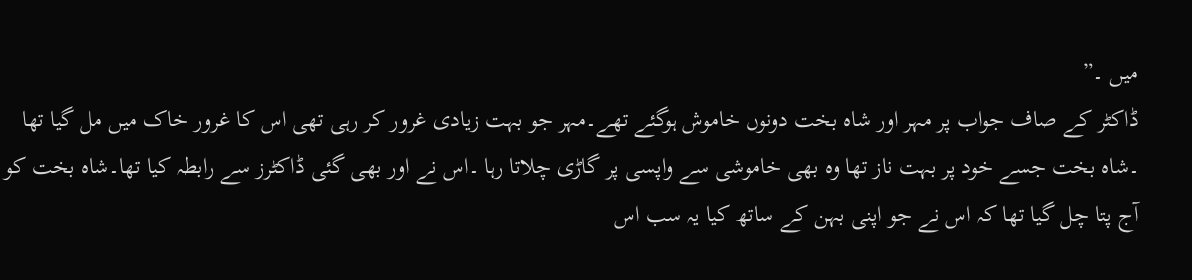میں ۔”
ڈاکٹر کے صاف جواب پر مہر اور شاہ بخت دونوں خاموش ہوگئے تھے۔مہر جو بہت زیادی غرور کر رہی تھی اس کا غرور خاک میں مل گیا تھا ۔شاہ بخت جسے خود پر بہت ناز تھا وہ بھی خاموشی سے واپسی پر گاڑی چلاتا رہا ۔اس نے اور بھی گئی ڈاکٹرز سے رابطہ کیا تھا۔شاہ بخت کو آج پتا چل گیا تھا کہ اس نے جو اپنی بہن کے ساتھ کیا یہ سب اس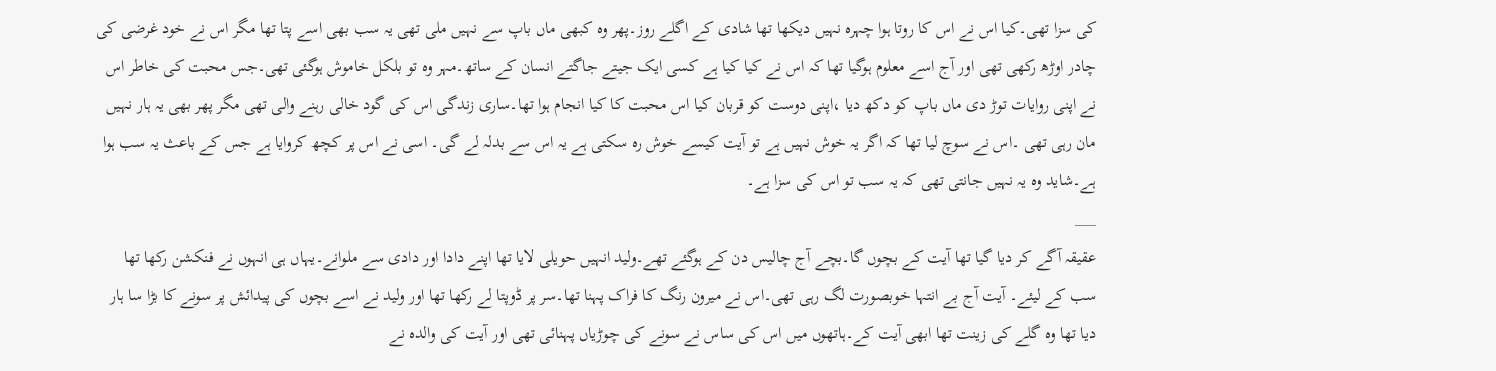کی سزا تھی۔کیا اس نے اس کا روتا ہوا چہرہ نہیں دیکھا تھا شادی کے اگلے روز۔پھر وہ کبھی ماں باپ سے نہیں ملی تھی یہ سب بھی اسے پتا تھا مگر اس نے خود غرضی کی چادر اوڑھ رکھی تھی اور آج اسے معلوم ہوگیا تھا کہ اس نے کیا کیا ہے کسی ایک جیتے جاگتے انسان کے ساتھ۔مہر وہ تو بلکل خاموش ہوگئی تھی۔جس محبت کی خاطر اس نے اپنی روایات توڑ دی ماں باپ کو دکھ دیا ،اپنی دوست کو قربان کیا اس محبت کا کیا انجام ہوا تھا۔ساری زندگی اس کی گود خالی رہنے والی تھی مگر پھر بھی یہ ہار نہیں مان رہی تھی ۔اس نے سوچ لیا تھا کہ اگر یہ خوش نہیں ہے تو آیت کیسے خوش رہ سکتی ہے یہ اس سے بدلہ لے گی۔ اسی نے اس پر کچھ کروایا ہے جس کے باعث یہ سب ہوا ہے۔شاید وہ یہ نہیں جانتی تھی کہ یہ سب تو اس کی سزا ہے۔
___
عقیقہ آگے کر دیا گیا تھا آیت کے بچوں گا۔بچے آج چالیس دن کے ہوگئے تھے۔ولید انہیں حویلی لایا تھا اپنے دادا اور دادی سے ملوانے۔یہاں ہی انہوں نے فنکشن رکھا تھا سب کے لیئے۔ آیت آج بے انتہا خوبصورت لگ رہی تھی۔اس نے میرون رنگ کا فراک پہنا تھا۔سر پر ڈوپتا لے رکھا تھا اور ولید نے اسے بچوں کی پیدائش پر سونے کا بڑا سا ہار دیا تھا وہ گلے کی زینت تھا ابھی آیت کے۔ہاتھوں میں اس کی ساس نے سونے کی چوڑیاں پہنائی تھی اور آیت کی والدہ نے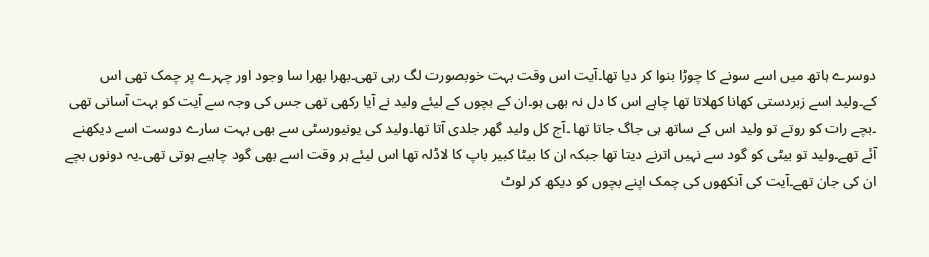دوسرے ہاتھ میں اسے سونے کا چوڑا بنوا کر دیا تھا۔آیت اس وقت بہت خوبصورت لگ رہی تھی۔بھرا بھرا سا وجود اور چہرے پر چمک تھی اس کے۔ولید اسے زبردستی کھانا کھلاتا تھا چاہے اس کا دل نہ بھی ہو۔ان کے بچوں کے لیئے ولید نے آیا رکھی تھی جس کی وجہ سے آیت کو بہت آسانی تھی ۔بچے رات کو روتے تو ولید اس کے ساتھ ہی جاگ جاتا تھا ۔آج کل ولید گھر جلدی آتا تھا۔ولید کی یونیورسٹی سے بھی بہت سارے دوست اسے دیکھنے آئے تھے۔ولید تو بیٹی کو گود سے نہیں اترنے دیتا تھا جبکہ ان کا بیٹا کبیر باپ کا لاڈلہ تھا اس لیئے ہر وقت اسے بھی گود چاہیے ہوتی تھی۔یہ دونوں بچے ان کی جان تھے۔آیت کی آنکھوں کی چمک اپنے بچوں کو دیکھ کر لوٹ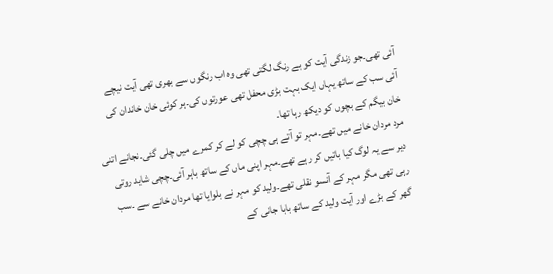آئی تھی۔جو زندگی آیت کو بے رنگ لگتی تھی وہ اب رنگوں سے بھری تھی آیت نیچے آئی سب کے ساتھ یہاں ایک بہت بڑی محفل تھی عورتوں کی۔ہر کوئی خان خاندان کی خان بیگم کے بچوں کو دیکھ رہا تھا۔
مرد مردان خانے میں تھے۔مہر تو آتے ہی چچی کو لے کر کمرے میں چلی گئی۔نجانے اتنی دیر سے یہ لوگ کیا باتیں کر رہے تھے۔مہر اپنی ماں کے ساتھ باہر آئی۔چچی شاید روتی رہی تھی مگر مہر کے آنسو نقلی تھے۔ولید کو مہر نے بلوایا تھا مردان خانے سے ۔سب گھر کے بڑے اور آیت ولید کے ساتھ بابا جانی کے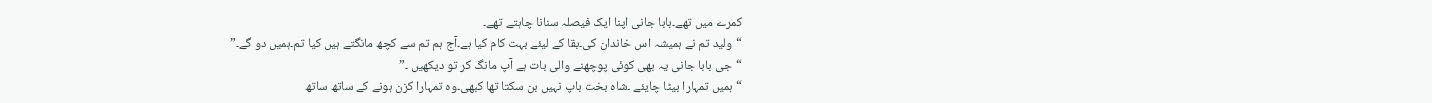کمرے میں تھے۔بابا جانی اپنا ایک فیصلہ سنانا چاہتے تھے۔
“ولید تم نے ہمیشہ اس خاندان کی۔بقا کے لیئے بہت کام کیا ہے۔آج ہم تم سے کچھ مانگتے ہیں کیا تم۔ہمیں دو گے۔”
“جی بابا جانی یہ بھی کوئی پوچھنے والی بات ہے آپ مانگ کر تو دیکھیں ۔”
“ہمیں تمہارا بیٹا چایئے ۔شاہ بخت باپ نہیں بن سکتا تھا کبھی۔وہ تمہارا کزن ہونے کے ساتھ ساتھ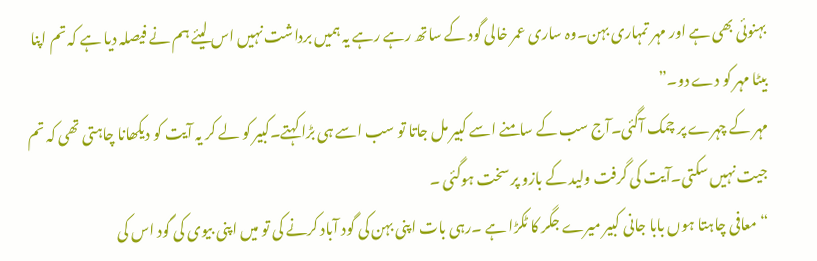بہنوئی بھی ہے اور مہر تمہاری بہن۔وہ ساری عمر خالی گود کے ساتھ رہے رہے یہ ہمیں برداشت نہیں اس لیئے ہم نے فیصلہ دیا ہے کہ تم اپنا بیٹا مہر کو دے دو۔”
مہر کے چہرے پر چمک آگئی۔آج سب کے سامنے اسے کبیر مل جاتا تو سب اسے ہی بڑا کہتے۔کبیر کو لے کر یہ آیت کو دیکھانا چاہتی تھی کہ تم جیت نہیں سکتی۔آیت کی گرفت ولید کے بازو پر سخت ہوگئی ۔
“معافی چاہتا ہوں بابا جانی کبیر میرے جگر کا ٹکڑا ہے ۔رہی بات اپنی بہن کی گود آباد کرنے کی تو میں اپنی بیوی کی گود اس کی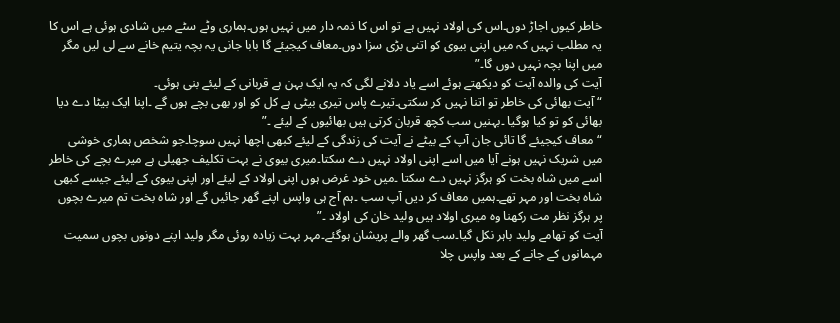خاطر کیوں اجاڑ دوں۔اس کی اولاد نہیں ہے تو اس کا ذمہ دار میں نہیں ہوں۔ہماری وٹے سٹے میں شادی ہوئی ہے اس کا یہ مطلب نہیں کہ میں اپنی بیوی کو اتنی بڑی سزا دوں۔معاف کیجیئے گا بابا جانی یہ بچہ یتیم خانے سے لی لیں مگر میں اپنا بچہ نہیں دوں گا۔”
آیت کی والدہ آیت کو دیکھتے ہوئے اسے یاد دلانے لگی کہ یہ ایک بہن ہے قربانی کے لیئے بنی ہوئی۔
“آیت بھائی کی خاطر تو اتنا نہیں کر سکتی۔تیرے پاس تیری بیٹی ہے کل کو اور بھی بچے ہوں گے ۔اپنا ایک بیٹا دے دیا بھائی کو تو کیا ہوگیا ۔بہنیں سب کچھ قربان کرتی ہیں بھائیوں کے لیئے ۔”
“معاف کیجیئے گا تائی جان آپ کے بیٹے نے آیت کی زندگی کے لیئے کبھی اچھا نہیں سوچا۔جو شخص ہماری خوشی میں شریک نہیں ہونے آیا میں اسے اپنی اولاد نہیں دے سکتا۔میری بیوی نے بہت تکلیف جھیلی ہے میرے بچے کی خاطر اسے میں شاہ بخت کو ہرگز نہیں دے سکتا ۔میں خود غرض ہوں اپنی اولاد کے لیئے اور اپنی بیوی کے لیئے جیسے کبھی شاہ بخت اور مہر تھے۔ہمیں معاف کر دیں آپ سب ۔ہم آج ہی واپس اپنے گھر جائیں گے اور شاہ بخت تم میرے بچوں پر ہرگز نظر مت رکھنا وہ میری اولاد ہیں ولید خان کی اولاد ۔”
آیت کو تھامے ولید باہر نکل گیا۔سب گھر والے پریشان ہوگئے۔مہر بہت زیادہ روئی مگر ولید اپنے دونوں بچوں سمیت مہمانوں کے جانے کے بعد واپس چلا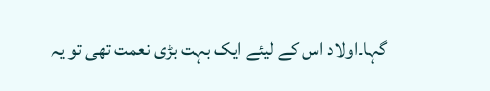گہا۔اولاد اس کے لیئے ایک بہت بڑی نعمت تھی تو یہ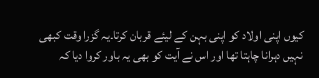کیوں اپنی اولاد کو اپنی بہن کے لیئے قربان کرتا۔یہ گزرا وقت کبھی نہیں دہرانا چاہتا تھا اور اس نے آیت کو بھی یہ باور کروا دیا کہ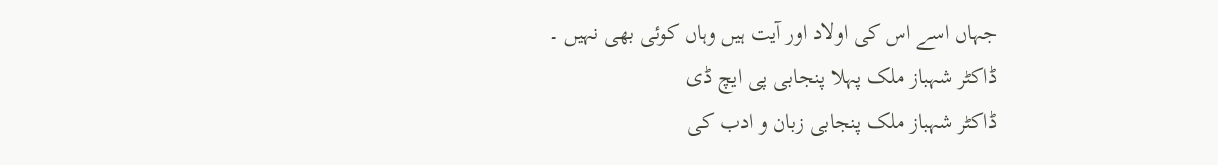جہاں اسے اس کی اولاد اور آیت ہیں وہاں کوئی بھی نہیں ۔
ڈاکٹر شہباز ملک پہلا پنجابی پی ایچ ڈی
ڈاکٹر شہباز ملک پنجابی زبان و ادب کی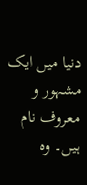دنیا میں ایک مشہور و معروف نام ہیں۔ وہ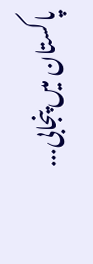پاکستان میں پنجابی...